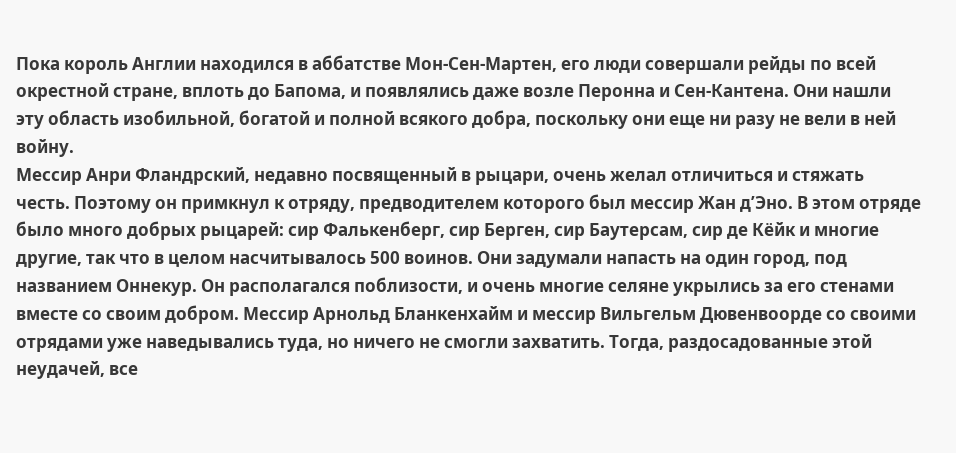Пока король Англии находился в аббатстве Мон-Сен-Мартен, его люди совершали рейды по всей окрестной стране, вплоть до Бапома, и появлялись даже возле Перонна и Сен-Кантена. Они нашли эту область изобильной, богатой и полной всякого добра, поскольку они еще ни разу не вели в ней войну.
Мессир Анри Фландрский, недавно посвященный в рыцари, очень желал отличиться и стяжать честь. Поэтому он примкнул к отряду, предводителем которого был мессир Жан д’Эно. В этом отряде было много добрых рыцарей: сир Фалькенберг, сир Берген, сир Баутерсам, сир де Кёйк и многие другие, так что в целом насчитывалось 500 воинов. Они задумали напасть на один город, под названием Оннекур. Он располагался поблизости, и очень многие селяне укрылись за его стенами вместе со своим добром. Мессир Арнольд Бланкенхайм и мессир Вильгельм Дювенвоорде со своими отрядами уже наведывались туда, но ничего не смогли захватить. Тогда, раздосадованные этой неудачей, все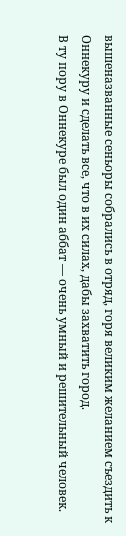вышеназванные сеньоры собрались в отряд, горя великим желанием съездить к Оннекуру и сделать все, что в их силах, дабы захватить город.
В ту пору в Оннекуре был один аббат — очень умный и решительный человек.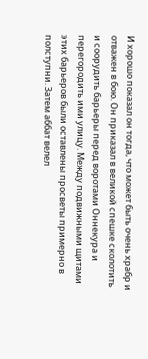И хорошо показал он тогда, что может быть очень храбр и отважен в бою. Он приказал в великой спешке сколотить и соорудить барьеры перед воротами Оннекура и перегородить ими улицу. Между подвижными щитами этих барьеров были оставлены просветы примерно в полступни. Затем аббат велел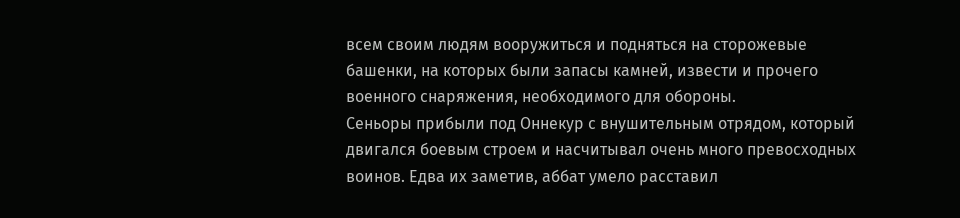всем своим людям вооружиться и подняться на сторожевые башенки, на которых были запасы камней, извести и прочего военного снаряжения, необходимого для обороны.
Сеньоры прибыли под Оннекур с внушительным отрядом, который двигался боевым строем и насчитывал очень много превосходных воинов. Едва их заметив, аббат умело расставил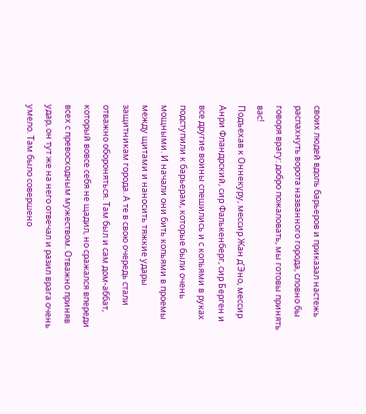своих людей вдоль барьеров и приказал настежь распахнуть ворота названного города, словно бы говоря врагу: добро пожаловать, мы готовы принять вас!
Подъехав к Оннекуру, мессир Жан д’Эно, мессир Анри Фландрский, сир Фалькенберг, сир Берген и все другие воины спешились и с копьями в руках подступили к барьерам, которые были очень мощными. И начали они бить копьями в проемы между щитами и наносить тяжкие удары защитникам города. А те в свою очередь стали отважно обороняться. Там был и сам дом-аббат, который вовсе себя не щадил, но сражался впереди всех с превосходным мужеством. Отважно приняв удар, он тут же на него отвечал и разил врага очень умело. Там было совершено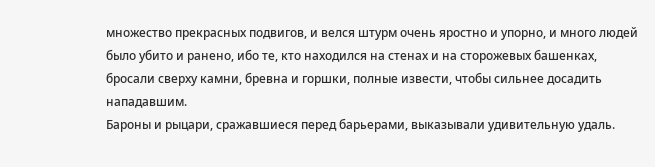множество прекрасных подвигов, и велся штурм очень яростно и упорно, и много людей было убито и ранено, ибо те, кто находился на стенах и на сторожевых башенках, бросали сверху камни, бревна и горшки, полные извести, чтобы сильнее досадить нападавшим.
Бароны и рыцари, сражавшиеся перед барьерами, выказывали удивительную удаль.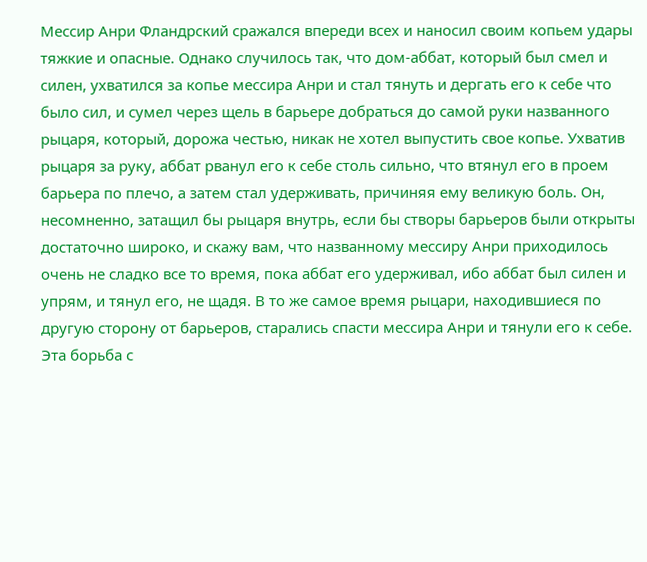Мессир Анри Фландрский сражался впереди всех и наносил своим копьем удары тяжкие и опасные. Однако случилось так, что дом-аббат, который был смел и силен, ухватился за копье мессира Анри и стал тянуть и дергать его к себе что было сил, и сумел через щель в барьере добраться до самой руки названного рыцаря, который, дорожа честью, никак не хотел выпустить свое копье. Ухватив рыцаря за руку, аббат рванул его к себе столь сильно, что втянул его в проем барьера по плечо, а затем стал удерживать, причиняя ему великую боль. Он, несомненно, затащил бы рыцаря внутрь, если бы створы барьеров были открыты достаточно широко, и скажу вам, что названному мессиру Анри приходилось очень не сладко все то время, пока аббат его удерживал, ибо аббат был силен и упрям, и тянул его, не щадя. В то же самое время рыцари, находившиеся по другую сторону от барьеров, старались спасти мессира Анри и тянули его к себе. Эта борьба с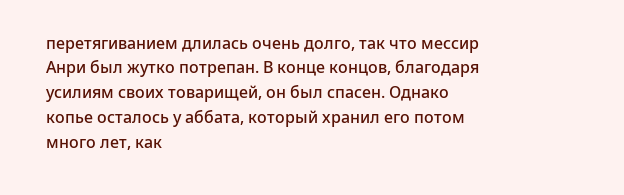перетягиванием длилась очень долго, так что мессир Анри был жутко потрепан. В конце концов, благодаря усилиям своих товарищей, он был спасен. Однако копье осталось у аббата, который хранил его потом много лет, как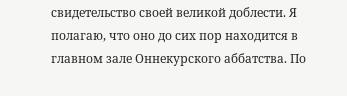свидетельство своей великой доблести. Я полагаю, что оно до сих пор находится в главном зале Оннекурского аббатства. По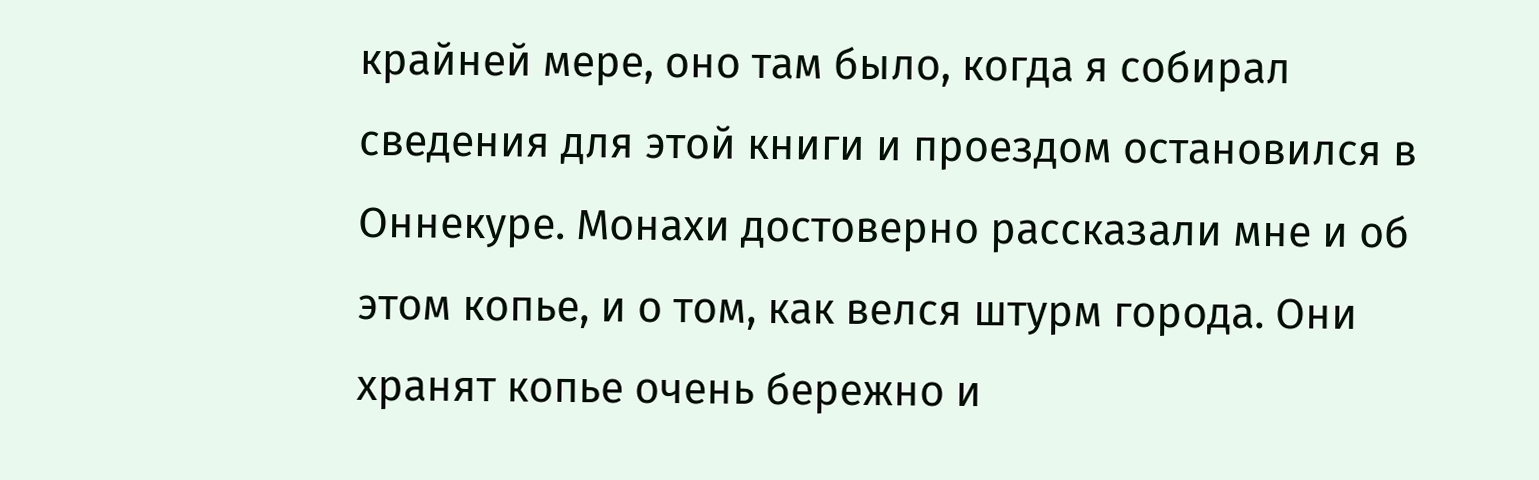крайней мере, оно там было, когда я собирал сведения для этой книги и проездом остановился в Оннекуре. Монахи достоверно рассказали мне и об этом копье, и о том, как велся штурм города. Они хранят копье очень бережно и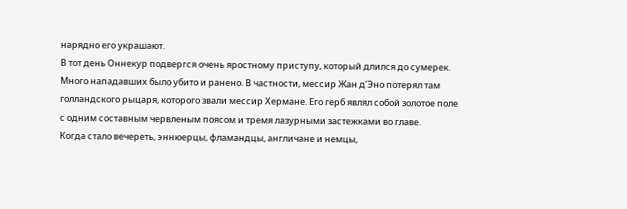нарядно его украшают.
В тот день Оннекур подвергся очень яростному приступу, который длился до сумерек. Много нападавших было убито и ранено. В частности, мессир Жан д’Эно потерял там голландского рыцаря, которого звали мессир Хермане. Его герб являл собой золотое поле с одним составным червленым поясом и тремя лазурными застежками во главе.
Когда стало вечереть, эннюерцы, фламандцы, англичане и немцы,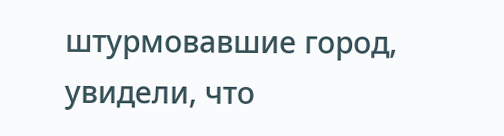штурмовавшие город, увидели, что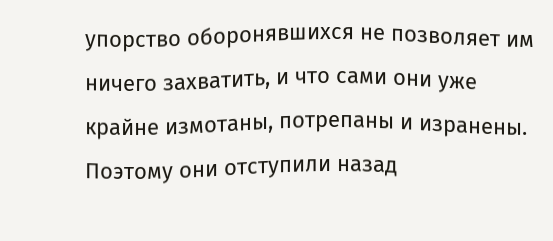упорство оборонявшихся не позволяет им ничего захватить, и что сами они уже крайне измотаны, потрепаны и изранены. Поэтому они отступили назад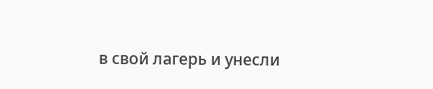в свой лагерь и унесли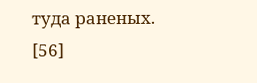туда раненых.
[56]